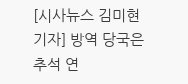[시사뉴스 김미현 기자] 방역 당국은 추석 연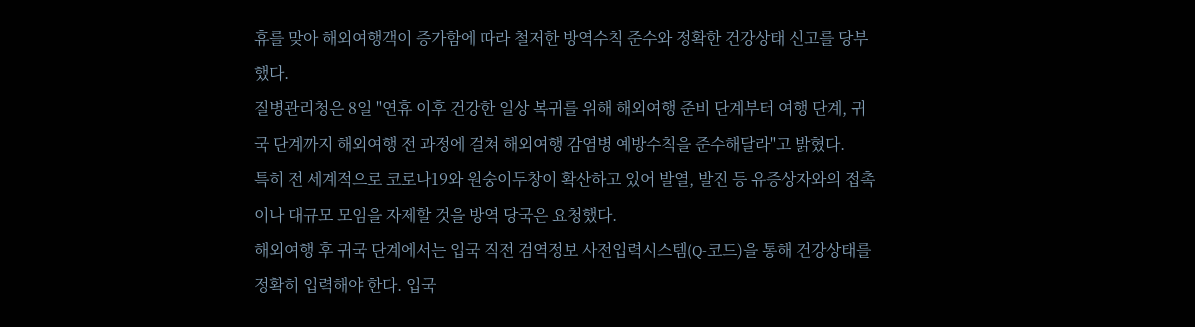휴를 맞아 해외여행객이 증가함에 따라 철저한 방역수칙 준수와 정확한 건강상태 신고를 당부했다.
질병관리청은 8일 "연휴 이후 건강한 일상 복귀를 위해 해외여행 준비 단계부터 여행 단계, 귀국 단계까지 해외여행 전 과정에 걸쳐 해외여행 감염병 예방수칙을 준수해달라"고 밝혔다.
특히 전 세계적으로 코로나19와 원숭이두창이 확산하고 있어 발열, 발진 등 유증상자와의 접촉이나 대규모 모임을 자제할 것을 방역 당국은 요청했다.
해외여행 후 귀국 단계에서는 입국 직전 검역정보 사전입력시스템(Q-코드)을 통해 건강상태를 정확히 입력해야 한다. 입국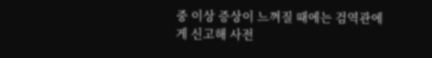중 이상 증상이 느껴질 때에는 검역관에게 신고해 사전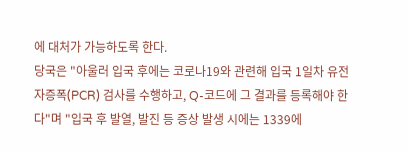에 대처가 가능하도록 한다.
당국은 "아울러 입국 후에는 코로나19와 관련해 입국 1일차 유전자증폭(PCR) 검사를 수행하고, Q-코드에 그 결과를 등록해야 한다"며 "입국 후 발열, 발진 등 증상 발생 시에는 1339에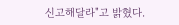신고해달라"고 밝혔다.